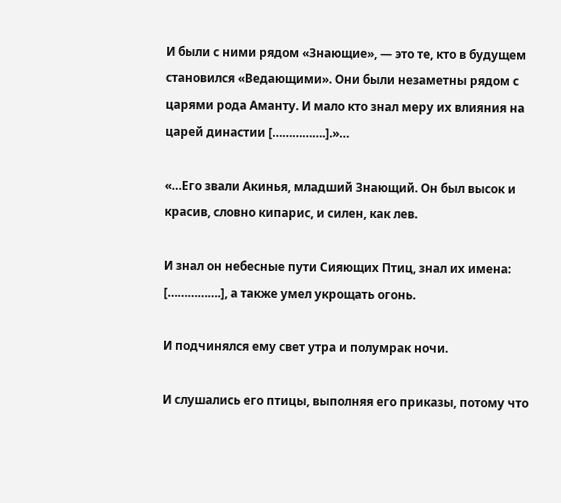И были с ними рядом «Знающие», — это те, кто в будущем становился «Ведающими». Они были незаметны рядом с царями рода Аманту. И мало кто знал меру их влияния на царей династии […………….].»…

«…Его звали Акинья, младший Знающий. Он был высок и красив, словно кипарис, и силен, как лев.

И знал он небесные пути Сияющих Птиц, знал их имена: […………….], а также умел укрощать огонь.

И подчинялся ему свет утра и полумрак ночи.

И слушались его птицы, выполняя его приказы, потому что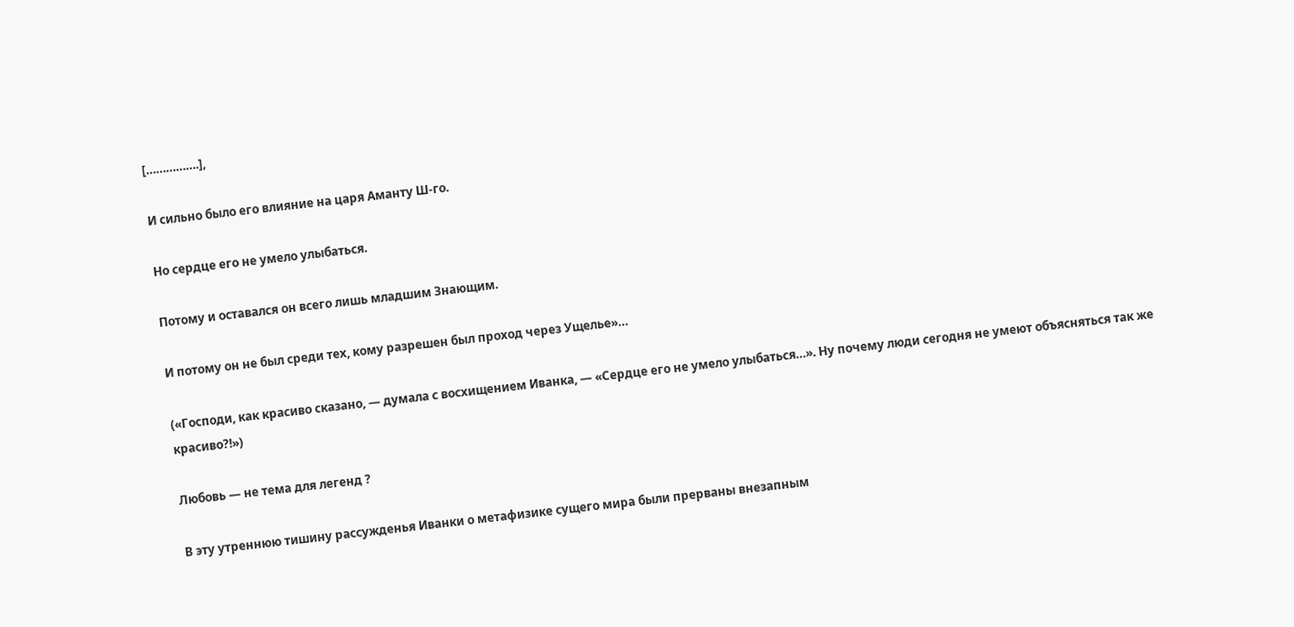[…………….],

И сильно было его влияние на царя Аманту Ш-го.

Но сердце его не умело улыбаться.

Потому и оставался он всего лишь младшим Знающим.

И потому он не был среди тех, кому разрешен был проход через Ущелье»…

(«Господи, как красиво сказано, — думала с восхищением Иванка, — «Сердце его не умело улыбаться…». Ну почему люди сегодня не умеют объясняться так же красиво?!»)

Любовь — не тема для легенд ?

В эту утреннюю тишину рассужденья Иванки о метафизике сущего мира были прерваны внезапным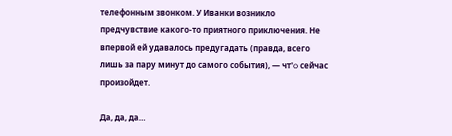телефонным звонком. У Иванки возникло предчувствие какого-то приятного приключения. Не впервой ей удавалось предугадать (правда, всего лишь за пару минут до самого события), — чт'o сейчас произойдет.

Да, да, да…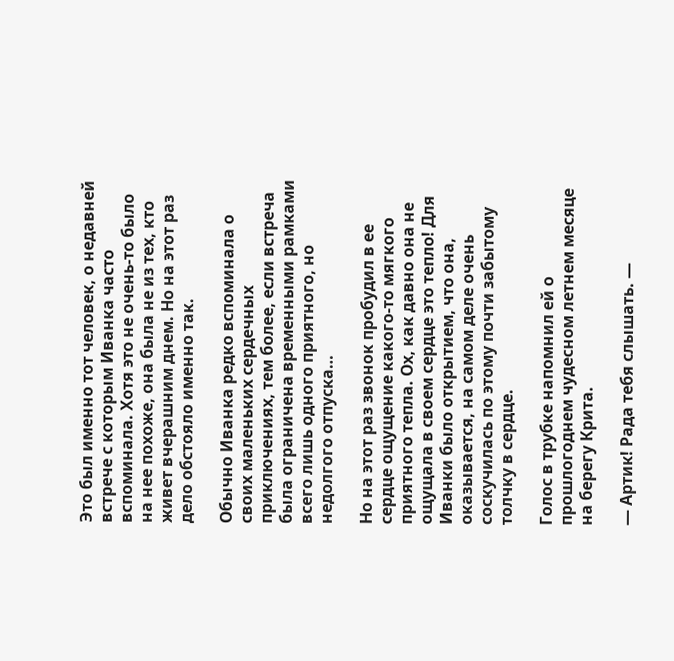Это был именно тот человек, о недавней встрече с которым Иванка часто вспоминала. Хотя это не очень-то было на нее похоже, она была не из тех, кто живет вчерашним днем. Но на этот раз дело обстояло именно так.

Обычно Иванка редко вспоминала о своих маленьких сердечных приключениях, тем более, если встреча была ограничена временными рамками всего лишь одного приятного, но недолгого отпуска…

Но на этот раз звонок пробудил в ее сердце ощущение какого-то мягкого приятного тепла. Ох, как давно она не ощущала в своем сердце это тепло! Для Иванки было открытием, что она, оказывается, на самом деле очень соскучилась по этому почти забытому толчку в сердце.

Голос в трубке напомнил ей о прошлогоднем чудесном летнем месяце на берегу Крита.

— Артик! Рада тебя слышать. —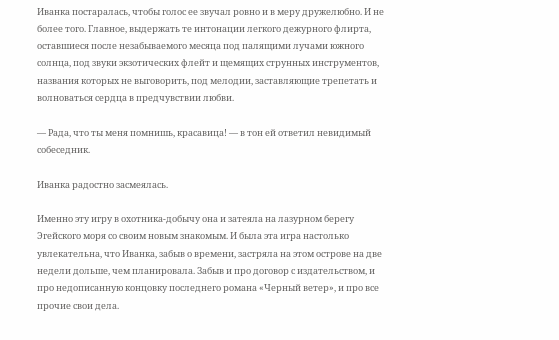Иванка постаралась, чтобы голос ее звучал ровно и в меру дружелюбно. И не более того. Главное, выдержать те интонации легкого дежурного флирта, оставшиеся после незабываемого месяца под палящими лучами южного солнца, под звуки экзотических флейт и щемящих струнных инструментов, названия которых не выговорить, под мелодии, заставляющие трепетать и волноваться сердца в предчувствии любви.

— Рада, что ты меня помнишь, красавица! — в тон ей ответил невидимый собеседник.

Иванка радостно засмеялась.

Именно эту игру в охотника-добычу она и затеяла на лазурном берегу Эгейского моря со своим новым знакомым. И была эта игра настолько увлекательна, что Иванка, забыв о времени, застряла на этом острове на две недели дольше, чем планировала. Забыв и про договор с издательством, и про недописанную концовку последнего романа «Черный ветер», и про все прочие свои дела.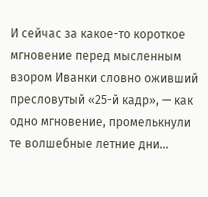И сейчас за какое-то короткое мгновение перед мысленным взором Иванки словно оживший пресловутый «25-й кадр», — как одно мгновение, промелькнули те волшебные летние дни…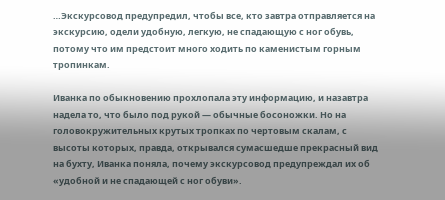…Экскурсовод предупредил, чтобы все, кто завтра отправляется на экскурсию, одели удобную, легкую, не спадающую с ног обувь, потому что им предстоит много ходить по каменистым горным тропинкам.

Иванка по обыкновению прохлопала эту информацию, и назавтра надела то, что было под рукой — обычные босоножки. Но на головокружительных крутых тропках по чертовым скалам, с высоты которых, правда, открывался сумасшедше прекрасный вид на бухту, Иванка поняла, почему экскурсовод предупреждал их об «удобной и не спадающей с ног обуви».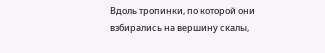Вдоль тропинки, по которой они взбирались на вершину скалы,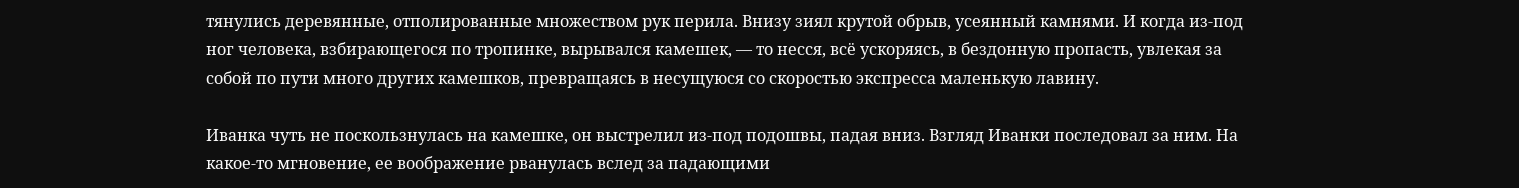тянулись деревянные, отполированные множеством рук перила. Внизу зиял крутой обрыв, усеянный камнями. И когда из-под ног человека, взбирающегося по тропинке, вырывался камешек, — то несся, всё ускоряясь, в бездонную пропасть, увлекая за собой по пути много других камешков, превращаясь в несущуюся со скоростью экспресса маленькую лавину.

Иванка чуть не поскользнулась на камешке, он выстрелил из-под подошвы, падая вниз. Взгляд Иванки последовал за ним. На какое-то мгновение, ее воображение рванулась вслед за падающими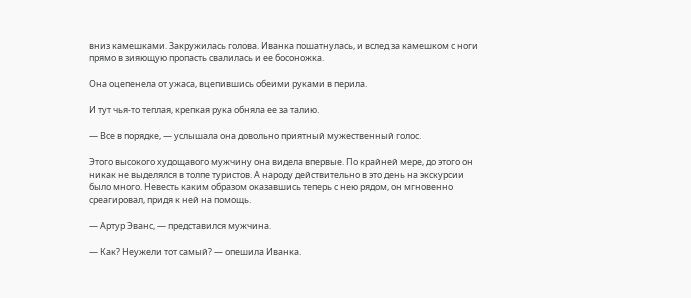вниз камешками. Закружилась голова. Иванка пошатнулась, и вслед за камешком с ноги прямо в зияющую пропасть свалилась и ее босоножка.

Она оцепенела от ужаса, вцепившись обеими руками в перила.

И тут чья-то теплая, крепкая рука обняла ее за талию.

— Все в порядке, — услышала она довольно приятный мужественный голос.

Этого высокого худощавого мужчину она видела впервые. По крайней мере, до этого он никак не выделялся в толпе туристов. А народу действительно в это день на экскурсии было много. Невесть каким образом оказавшись теперь с нею рядом, он мгновенно среагировал, придя к ней на помощь.

— Артур Эванс, — представился мужчина.

— Как? Неужели тот самый? — опешила Иванка.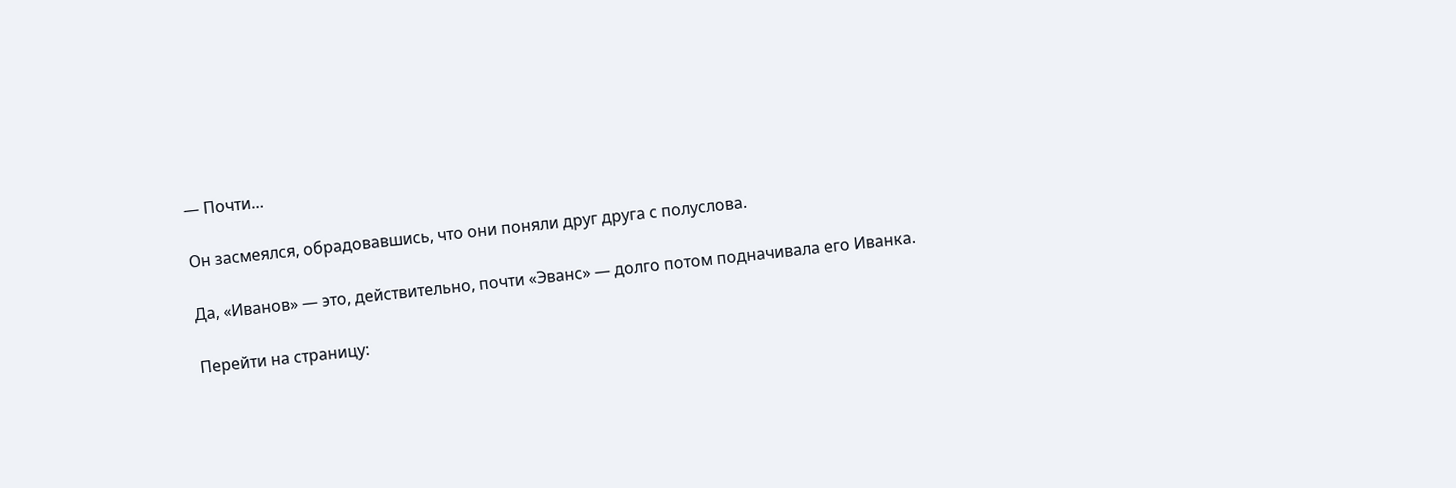— Почти…

Он засмеялся, обрадовавшись, что они поняли друг друга с полуслова.

Да, «Иванов» — это, действительно, почти «Эванс» — долго потом подначивала его Иванка.

Перейти на страницу: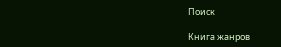Поиск

Книга жанров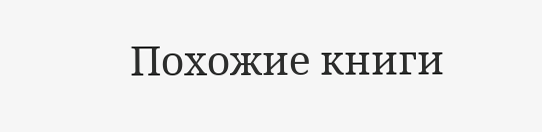Похожие книги